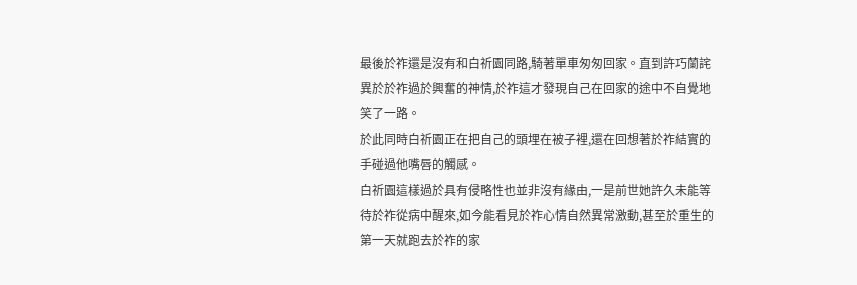最後於祚還是沒有和白祈園同路,騎著單車匆匆回家。直到許巧蘭詫異於於祚過於興奮的神情,於祚這才發現自己在回家的途中不自覺地笑了一路。
於此同時白祈園正在把自己的頭埋在被子裡,還在回想著於祚結實的手碰過他嘴唇的觸感。
白祈園這樣過於具有侵略性也並非沒有緣由,一是前世她許久未能等待於祚從病中醒來,如今能看見於祚心情自然異常激動,甚至於重生的第一天就跑去於祚的家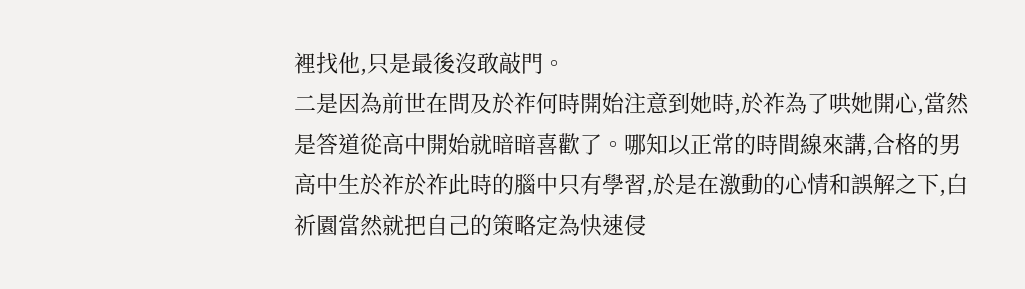裡找他,只是最後沒敢敲門。
二是因為前世在問及於祚何時開始注意到她時,於祚為了哄她開心,當然是答道從高中開始就暗暗喜歡了。哪知以正常的時間線來講,合格的男高中生於祚於祚此時的腦中只有學習,於是在激動的心情和誤解之下,白祈園當然就把自己的策略定為快速侵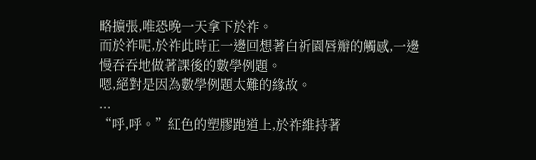略擴張,唯恐晚一天拿下於祚。
而於祚呢,於祚此時正一邊回想著白祈園唇瓣的觸感,一邊慢吞吞地做著課後的數學例題。
嗯,絕對是因為數學例題太難的緣故。
...
“呼,呼。”紅色的塑膠跑道上,於祚維持著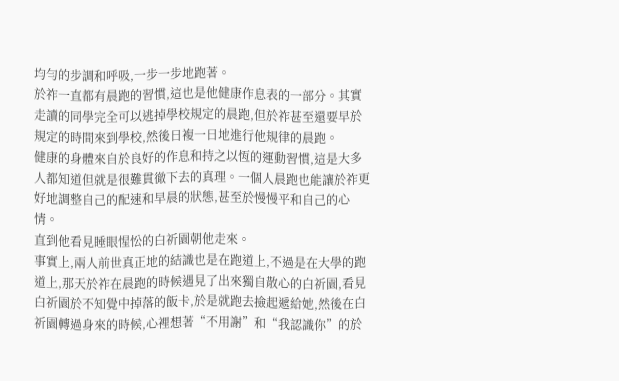均勻的步調和呼吸,一步一步地跑著。
於祚一直都有晨跑的習慣,這也是他健康作息表的一部分。其實走讀的同學完全可以逃掉學校規定的晨跑,但於祚甚至還要早於規定的時間來到學校,然後日複一日地進行他規律的晨跑。
健康的身體來自於良好的作息和持之以恆的運動習慣,這是大多人都知道但就是很難貫徹下去的真理。一個人晨跑也能讓於祚更好地調整自己的配速和早晨的狀態,甚至於慢慢平和自己的心情。
直到他看見睡眼惺忪的白祈園朝他走來。
事實上,兩人前世真正地的結識也是在跑道上,不過是在大學的跑道上,那天於祚在晨跑的時候遇見了出來獨自散心的白祈園,看見白祈園於不知覺中掉落的飯卡,於是就跑去撿起遞給她,然後在白祈園轉過身來的時候,心裡想著“不用謝”和“我認識你”的於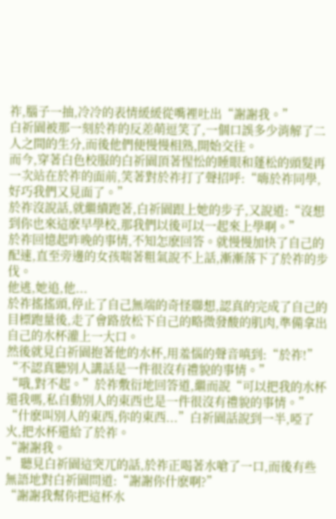祚,腦子一抽,冷冷的表情緩緩從嘴裡吐出“謝謝我。”
白祈園被那一刻於祚的反差萌逗笑了,一個口誤多少消解了二人之間的生分,而後他們便慢慢相熟,開始交往。
而今,穿著白色校服的白祈園頂著惺忪的睡眼和蓬松的頭髮再一次站在於祚的面前,笑著對於祚打了聲招呼:“嗨於祚同學,好巧我們又見面了。”
於祚沒說話,就繼續跑著,白祈園跟上她的步子,又說道:“沒想到你也來這麽早學校,那我們以後可以一起來上學啊。”
於祚回憶起昨晚的事情,不知怎麽回答。就慢慢加快了自己的配速,直至旁邊的女孩喘著粗氣說不上話,漸漸落下了於祚的步伐。
他逃,她追,他...
於祚搖搖頭,停止了自己無端的奇怪聯想,認真的完成了自己的目標跑量後,走了會路放松下自己的略微發酸的肌肉,準備拿出自己的水杯灌上一大口。
然後就見白祈園抱著他的水杯,用羞惱的聲音嗔到:“於祚!”
“不認真聽別人講話是一件很沒有禮貌的事情。”
“哦,對不起。”於祚敷衍地回答道,繼而說“可以把我的水杯還我嗎,私自動別人的東西也是一件很沒有禮貌的事情。”
“什麽叫別人的東西,你的東西...”白祈園話說到一半,啞了火,把水杯還給了於祚。
“謝謝我。
” 聽見白祈園這突兀的話,於祚正喝著水嗆了一口,而後有些無語地對白祈園問道:“謝謝你什麽啊?”
“謝謝我幫你把這杯水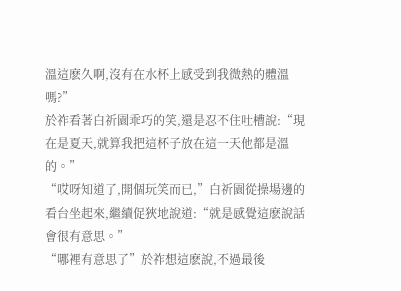溫這麽久啊,沒有在水杯上感受到我微熱的體溫嗎?”
於祚看著白祈園乖巧的笑,還是忍不住吐槽說:“現在是夏天,就算我把這杯子放在這一天他都是溫的。”
“哎呀知道了,開個玩笑而已,”白祈園從操場邊的看台坐起來,繼續促狹地說道:“就是感覺這麽說話會很有意思。”
“哪裡有意思了”於祚想這麽說,不過最後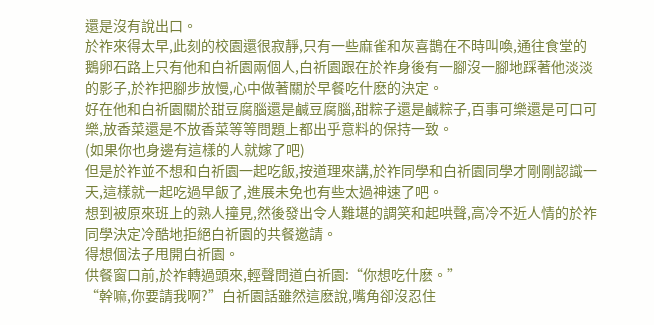還是沒有說出口。
於祚來得太早,此刻的校園還很寂靜,只有一些麻雀和灰喜鵲在不時叫喚,通往食堂的鵝卵石路上只有他和白祈園兩個人,白祈園跟在於祚身後有一腳沒一腳地踩著他淡淡的影子,於祚把腳步放慢,心中做著關於早餐吃什麽的決定。
好在他和白祈園關於甜豆腐腦還是鹹豆腐腦,甜粽子還是鹹粽子,百事可樂還是可口可樂,放香菜還是不放香菜等等問題上都出乎意料的保持一致。
(如果你也身邊有這樣的人就嫁了吧)
但是於祚並不想和白祈園一起吃飯,按道理來講,於祚同學和白祈園同學才剛剛認識一天,這樣就一起吃過早飯了,進展未免也有些太過神速了吧。
想到被原來班上的熟人撞見,然後發出令人難堪的調笑和起哄聲,高冷不近人情的於祚同學決定冷酷地拒絕白祈園的共餐邀請。
得想個法子甩開白祈園。
供餐窗口前,於祚轉過頭來,輕聲問道白祈園:“你想吃什麽。”
“幹嘛,你要請我啊?”白祈園話雖然這麽說,嘴角卻沒忍住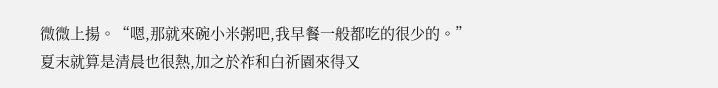微微上揚。“嗯,那就來碗小米粥吧,我早餐一般都吃的很少的。”
夏末就算是清晨也很熱,加之於祚和白祈園來得又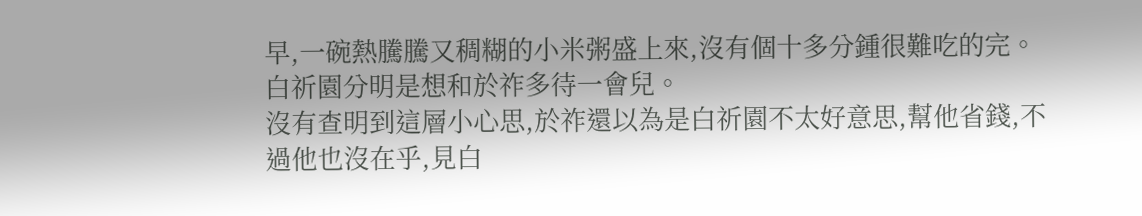早,一碗熱騰騰又稠糊的小米粥盛上來,沒有個十多分鍾很難吃的完。
白祈園分明是想和於祚多待一會兒。
沒有查明到這層小心思,於祚還以為是白祈園不太好意思,幫他省錢,不過他也沒在乎,見白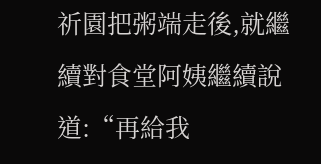祈園把粥端走後,就繼續對食堂阿姨繼續說道:“再給我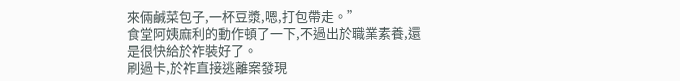來倆鹹菜包子,一杯豆漿,嗯,打包帶走。”
食堂阿姨麻利的動作頓了一下,不過出於職業素養,還是很快給於祚裝好了。
刷過卡,於祚直接逃離案發現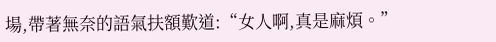場,帶著無奈的語氣扶額歎道:“女人啊,真是麻煩。”